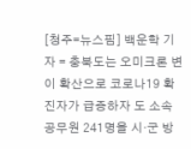[청주=뉴스핌] 백운학 기자 = 충북도는 오미크론 변이 확산으로 코로나19 확진자가 급증하자 도 소속 공무원 241명을 시·군 방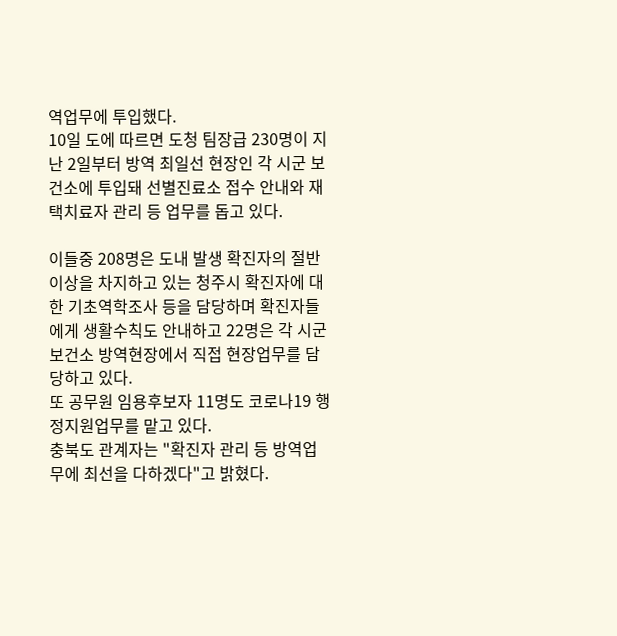역업무에 투입했다.
10일 도에 따르면 도청 팀장급 230명이 지난 2일부터 방역 최일선 현장인 각 시군 보건소에 투입돼 선별진료소 접수 안내와 재택치료자 관리 등 업무를 돕고 있다.

이들중 208명은 도내 발생 확진자의 절반 이상을 차지하고 있는 청주시 확진자에 대한 기초역학조사 등을 담당하며 확진자들에게 생활수칙도 안내하고 22명은 각 시군 보건소 방역현장에서 직접 현장업무를 담당하고 있다.
또 공무원 임용후보자 11명도 코로나19 행정지원업무를 맡고 있다.
충북도 관계자는 "확진자 관리 등 방역업무에 최선을 다하겠다"고 밝혔다.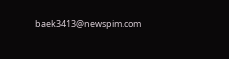baek3413@newspim.com